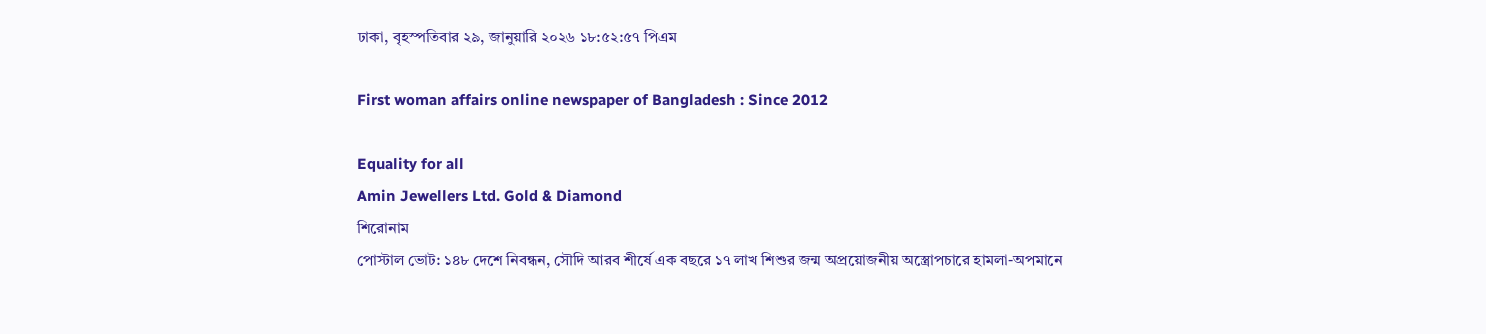ঢাকা, বৃহস্পতিবার ২৯, জানুয়ারি ২০২৬ ১৮:৫২:৫৭ পিএম

First woman affairs online newspaper of Bangladesh : Since 2012

Equality for all
Amin Jewellers Ltd. Gold & Diamond
শিরোনাম
পোস্টাল ভোট: ১৪৮ দেশে নিবন্ধন, সৌদি আরব শীর্ষে এক বছরে ১৭ লাখ শিশুর জন্ম অপ্রয়োজনীয় অস্ত্রোপচারে হামলা-অপমানে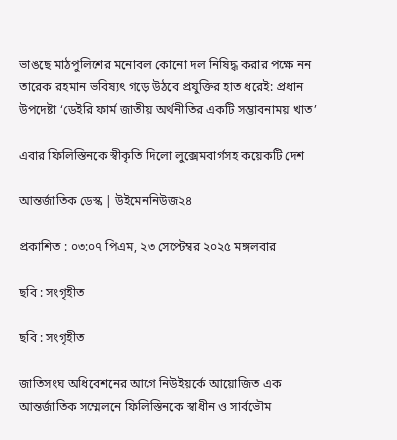ভাঙছে মাঠপুলিশের মনোবল কোনো দল নিষিদ্ধ করার পক্ষে নন তারেক রহমান ভবিষ্যৎ গড়ে উঠবে প্রযুক্তির হাত ধরেই: প্রধান উপদেষ্টা ‘ডেইরি ফার্ম জাতীয় অর্থনীতির একটি সম্ভাবনাময় খাত’

এবার ফিলিস্তিনকে স্বীকৃতি দিলো লুক্সেমবার্গসহ কয়েকটি দেশ

আন্তর্জাতিক ডেস্ক | উইমেননিউজ২৪

প্রকাশিত : ০৩:০৭ পিএম, ২৩ সেপ্টেম্বর ২০২৫ মঙ্গলবার

ছবি : সংগৃহীত

ছবি : সংগৃহীত

জাতিসংঘ অধিবেশনের আগে নিউইয়র্কে আয়োজিত এক আন্তর্জাতিক সম্মেলনে ফিলিস্তিনকে স্বাধীন ও সার্বভৌম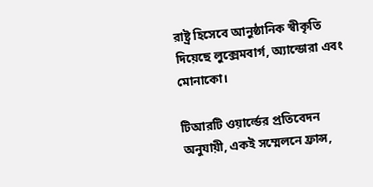রাষ্ট্র হিসেবে আনুষ্ঠানিক স্বীকৃতি দিয়েছে লুক্সেমবার্গ, অ্যান্ডোরা এবং মোনাকো।

টিআরটি ওয়ার্ল্ডের প্রতিবেদন অনুযায়ী, একই সম্মেলনে ফ্রান্স,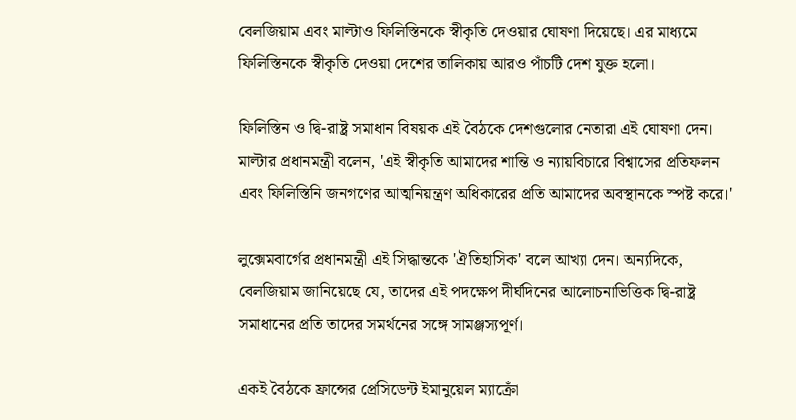বেলজিয়াম এবং মাল্টাও ফিলিস্তিনকে স্বীকৃতি দেওয়ার ঘোষণা দিয়েছে। এর মাধ্যমে ফিলিস্তিনকে স্বীকৃতি দেওয়া দেশের তালিকায় আরও পাঁচটি দেশ যুক্ত হলো।

ফিলিস্তিন ও দ্বি-রাষ্ট্র সমাধান বিষয়ক এই বৈঠকে দেশগুলোর নেতারা এই ঘোষণা দেন। মাল্টার প্রধানমন্ত্রী বলেন, 'এই স্বীকৃতি আমাদের শান্তি ও ন্যায়বিচারে বিশ্বাসের প্রতিফলন এবং ফিলিস্তিনি জনগণের আত্মনিয়ন্ত্রণ অধিকারের প্রতি আমাদের অবস্থানকে স্পষ্ট করে।'

লুক্সেমবার্গের প্রধানমন্ত্রী এই সিদ্ধান্তকে 'ঐতিহাসিক' বলে আখ্যা দেন। অন্যদিকে, বেলজিয়াম জানিয়েছে যে, তাদের এই পদক্ষেপ দীর্ঘদিনের আলোচনাভিত্তিক দ্বি-রাষ্ট্র সমাধানের প্রতি তাদের সমর্থনের সঙ্গে সামঞ্জস্যপূর্ণ।

একই বৈঠকে ফ্রান্সের প্রেসিডেন্ট ইমানুয়েল ম্যাক্রোঁ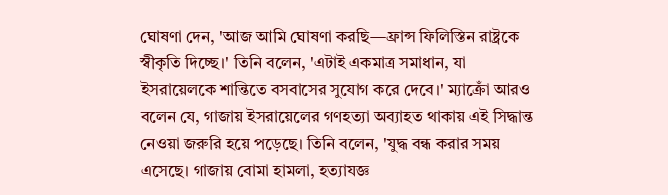ঘোষণা দেন, 'আজ আমি ঘোষণা করছি—ফ্রান্স ফিলিস্তিন রাষ্ট্রকে স্বীকৃতি দিচ্ছে।' তিনি বলেন, 'এটাই একমাত্র সমাধান, যা ইসরায়েলকে শান্তিতে বসবাসের সুযোগ করে দেবে।' ম্যাক্রোঁ আরও বলেন যে, গাজায় ইসরায়েলের গণহত্যা অব্যাহত থাকায় এই সিদ্ধান্ত নেওয়া জরুরি হয়ে পড়েছে। তিনি বলেন, 'যুদ্ধ বন্ধ করার সময় এসেছে। গাজায় বোমা হামলা, হত্যাযজ্ঞ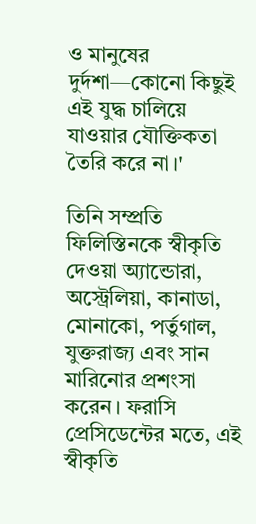ও মানুষের দুর্দশা—কোনো কিছুই এই যুদ্ধ চালিয়ে যাওয়ার যৌক্তিকতা তৈরি করে না।'

তিনি সম্প্রতি ফিলিস্তিনকে স্বীকৃতি দেওয়া অ্যান্ডোরা, অস্ট্রেলিয়া, কানাডা, মোনাকো, পর্তুগাল, যুক্তরাজ্য এবং সান মারিনোর প্রশংসা করেন। ফরাসি প্রেসিডেন্টের মতে, এই স্বীকৃতি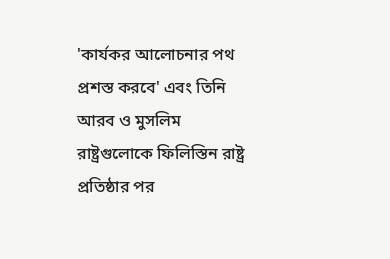'কার্যকর আলোচনার পথ প্রশস্ত করবে' এবং তিনি আরব ও মুসলিম রাষ্ট্রগুলোকে ফিলিস্তিন রাষ্ট্র প্রতিষ্ঠার পর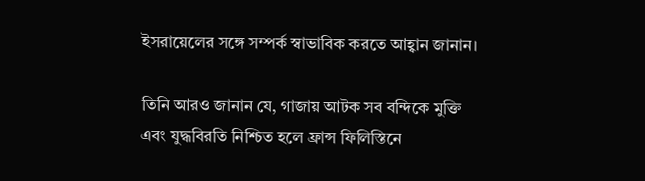ইসরায়েলের সঙ্গে সম্পর্ক স্বাভাবিক করতে আহ্বান জানান।

তিনি আরও জানান যে, গাজায় আটক সব বন্দিকে মুক্তি এবং যুদ্ধবিরতি নিশ্চিত হলে ফ্রান্স ফিলিস্তিনে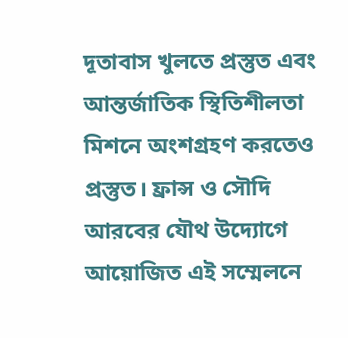দূতাবাস খুলতে প্রস্তুত এবং আন্তর্জাতিক স্থিতিশীলতা মিশনে অংশগ্রহণ করতেও প্রস্তুত। ফ্রান্স ও সৌদি আরবের যৌথ উদ্যোগে আয়োজিত এই সম্মেলনে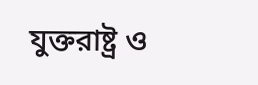যুক্তরাষ্ট্র ও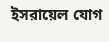ইসরায়েল যোগ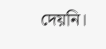দেয়নি।